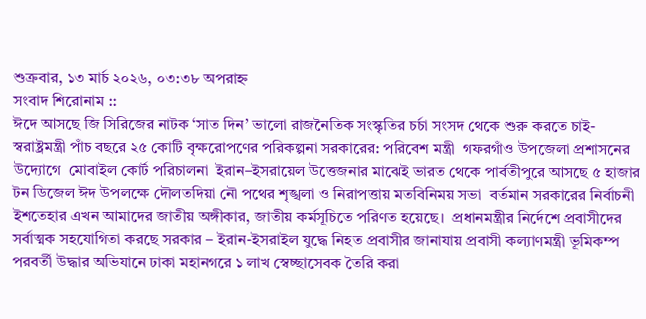শুক্রবার, ১৩ মার্চ ২০২৬, ০৩:৩৮ অপরাহ্ন
সংবাদ শিরোনাম ::
ঈদে আসছে জি সিরিজের নাটক ‘সাত দিন’ ভালো রাজনৈতিক সংস্কৃতির চর্চা সংসদ থেকে শুরু করতে চাই- স্বরাষ্ট্রমন্ত্রী পাঁচ বছরে ২৫ কোটি বৃক্ষরোপণের পরিকল্পনা সরকারের: পরিবেশ মন্ত্রী  গফরগাঁও উপজেলা প্রশাসনের উদ্যোগে  মোবাইল কোর্ট পরিচালনা  ইরান–ইসরায়েল উত্তেজনার মাঝেই ভারত থেকে পার্বতীপুরে আসছে ৫ হাজার টন ডিজেল ঈদ উপলক্ষে দৌলতদিয়া নৌ পথের শৃঙ্খলা ও নিরাপত্তায় মতবিনিময় সভা  বর্তমান সরকারের নির্বাচনী ইশতেহার এখন আমাদের জাতীয় অঙ্গীকার, জাতীয় কর্মসূচিতে পরিণত হয়েছে।  প্রধানমন্ত্রীর নির্দেশে প্রবাসীদের সর্বাত্মক সহযোগিতা করছে সরকার – ইরান-ইসরাইল যুদ্ধে নিহত প্রবাসীর জানাযায় প্রবাসী কল্যাণমন্ত্রী ভূমিকম্প পরবর্তী উদ্ধার অভিযানে ঢাকা মহানগরে ১ লাখ স্বেচ্ছাসেবক তৈরি করা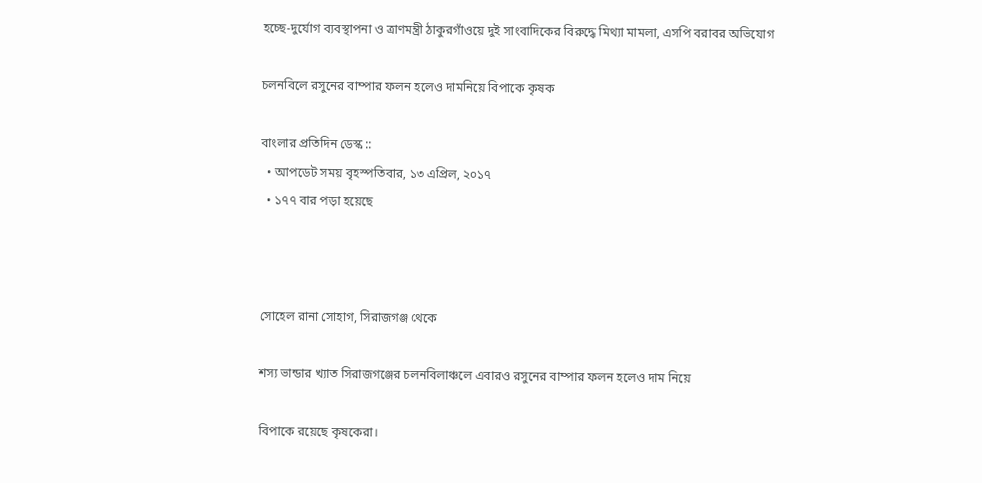হচ্ছে-দুর্যোগ ব্যবস্থাপনা ও ত্রাণমন্ত্রী ঠাকুরগাঁওয়ে দুই সাংবাদিকের বিরুদ্ধে মিথ্যা মামলা, এসপি বরাবর অভিযোগ

চলনবিলে রসুনের বাম্পার ফলন হলেও দামনিয়ে বিপাকে কৃষক

বাংলার প্রতিদিন ডেস্ক ::
  • আপডেট সময় বৃহস্পতিবার, ১৩ এপ্রিল, ২০১৭
  • ১৭৭ বার পড়া হয়েছে



সোহেল রানা সোহাগ, সিরাজগঞ্জ থেকে

শস্য ভান্ডার খ্যাত সিরাজগঞ্জের চলনবিলাঞ্চলে এবারও রসুনের বাম্পার ফলন হলেও দাম নিয়ে

বিপাকে রয়েছে কৃষকেরা।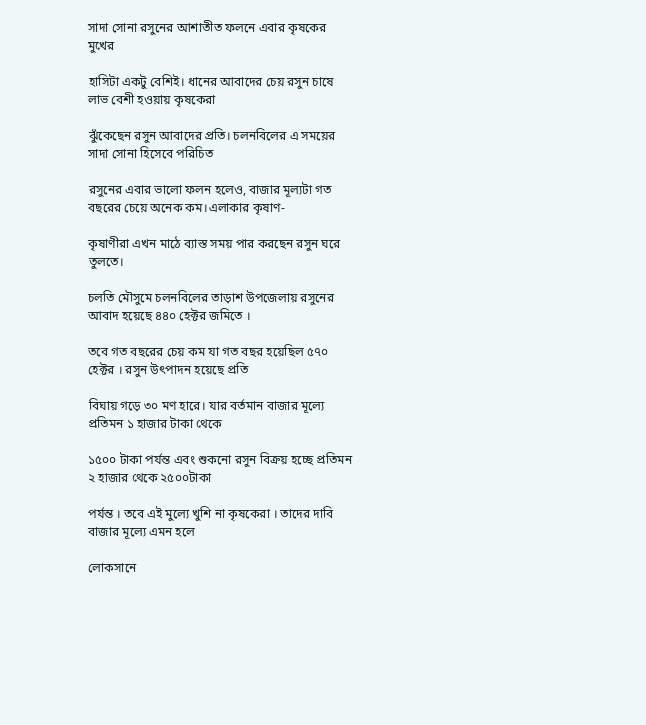সাদা সোনা রসুনের আশাতীত ফলনে এবার কৃষকের মুখের

হাসিটা একটু বেশিই। ধানের আবাদের চেয় রসুন চাষে লাভ বেশী হওয়ায় কৃষকেরা

ঝুঁকেছেন রসুন আবাদের প্রতি। চলনবিলের এ সময়ের সাদা সোনা হিসেবে পরিচিত

রসুনের এবার ভালো ফলন হলেও, বাজার মূল্যটা গত বছরের চেয়ে অনেক কম।এলাকার কৃষাণ-

কৃষাণীরা এখন মাঠে ব্যাস্ত সময় পার করছেন রসুন ঘরে তুলতে।

চলতি মৌসুমে চলনবিলের তাড়াশ উপজেলায় রসুনের আবাদ হয়েছে ৪৪০ হেক্টর জমিতে ।

তবে গত বছরের চেয় কম যা গত বছর হয়েছিল ৫৭০ হেক্টর । রসুন উৎপাদন হয়েছে প্রতি

বিঘায় গড়ে ৩০ মণ হারে। যার বর্তমান বাজার মূল্যে প্রতিমন ১ হাজার টাকা থেকে

১৫০০ টাকা পর্যন্ত এবং শুকনো রসুন বিক্রয় হচ্ছে প্রতিমন ২ হাজার থেকে ২৫০০টাকা

পর্যন্ত । তবে এই মুল্যে খুশি না কৃষকেরা । তাদের দাবি বাজার মূল্যে এমন হলে

লোকসানে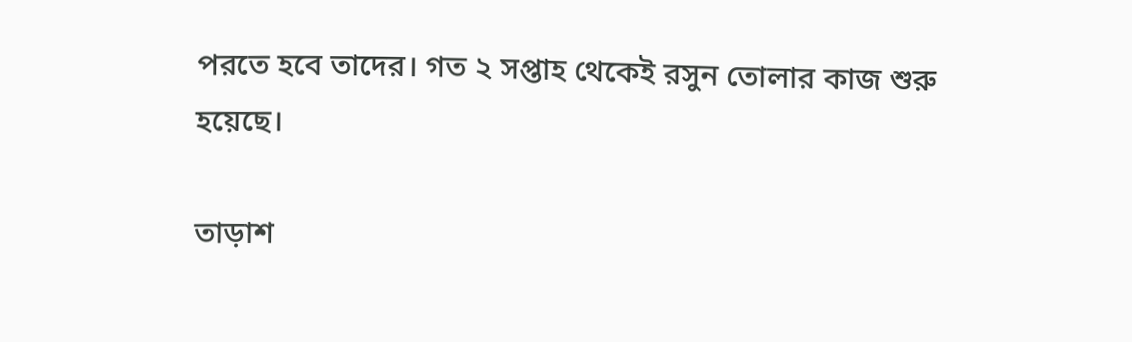পরতে হবে তাদের। গত ২ সপ্তাহ থেকেই রসুন তোলার কাজ শুরু হয়েছে।

তাড়াশ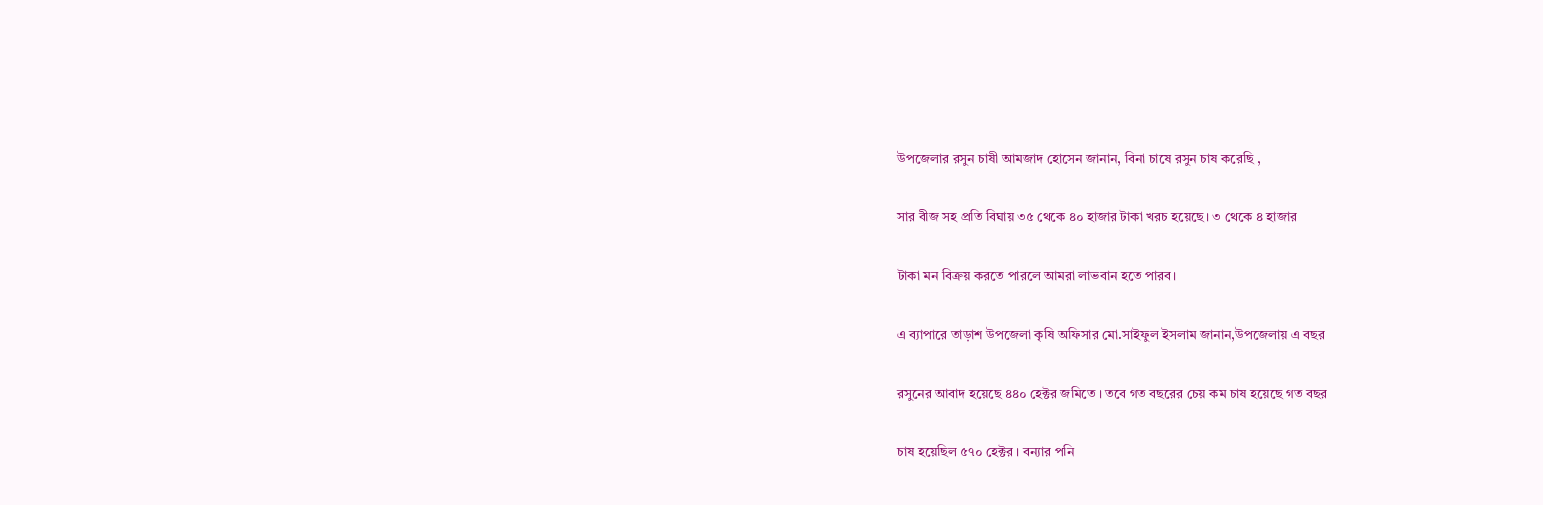উপজেলার রসুন চাষী আমজাদ হোসেন জানান, বিনা চাষে রসুন চাষ করেছি ,

সার বীজ সহ প্রতি বিঘায় ৩৫ থেকে ৪০ হাজার টাকা খরচ হয়েছে। ৩ থেকে ৪ হাজার

টাকা মন বিক্রয় করতে পারলে আমরা লাভবান হতে পারব।

এ ব্যাপারে তাড়াশ উপজেলা কৃষি অফিসার মো.সাইফুল ইসলাম জানান,উপজেলায় এ বছর

রসুনের আবাদ হয়েছে ৪৪০ হেক্টর জমিতে । তবে গত বছরের চেয় কম চাষ হয়েছে গত বছর

চাষ হয়েছিল ৫৭০ হেক্টর । বন্যার পনি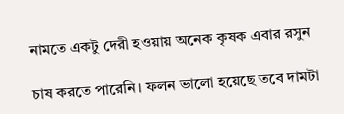নামতে একটু দেরী হওয়ায় অনেক কৃষক এবার রসুন

চাষ করতে পারেনি। ফলন ভালো হয়েছে তবে দামটা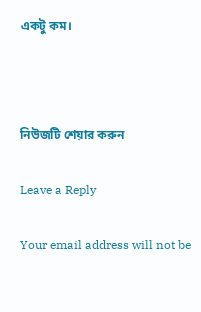একটু কম।



নিউজটি শেয়ার করুন

Leave a Reply

Your email address will not be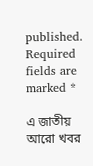published. Required fields are marked *

এ জাতীয় আরো খবর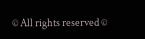© All rights reserved ©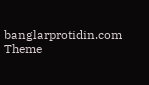banglarprotidin.com
Theme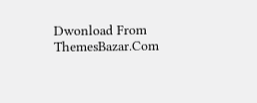Dwonload From ThemesBazar.Com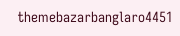themebazarbanglaro4451